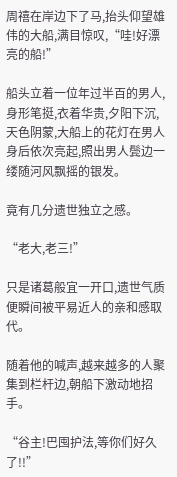周禧在岸边下了马,抬头仰望雄伟的大船,满目惊叹,“哇!好漂亮的船!”

船头立着一位年过半百的男人,身形笔挺,衣着华贵,夕阳下沉,天色阴蒙,大船上的花灯在男人身后依次亮起,照出男人鬓边一缕随河风飘摇的银发。

竟有几分遗世独立之感。

“老大,老三!”

只是诸葛般宜一开口,遗世气质便瞬间被平易近人的亲和感取代。

随着他的喊声,越来越多的人聚集到栏杆边,朝船下激动地招手。

“谷主!巴囤护法,等你们好久了!!”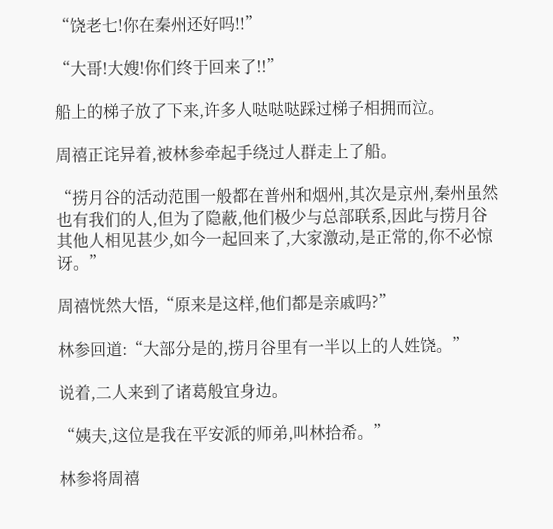“饶老七!你在秦州还好吗!!”

“大哥!大嫂!你们终于回来了!!”

船上的梯子放了下来,许多人哒哒哒踩过梯子相拥而泣。

周禧正诧异着,被林参牵起手绕过人群走上了船。

“捞月谷的活动范围一般都在普州和烟州,其次是京州,秦州虽然也有我们的人,但为了隐蔽,他们极少与总部联系,因此与捞月谷其他人相见甚少,如今一起回来了,大家激动,是正常的,你不必惊讶。”

周禧恍然大悟,“原来是这样,他们都是亲戚吗?”

林参回道:“大部分是的,捞月谷里有一半以上的人姓饶。”

说着,二人来到了诸葛般宜身边。

“姨夫,这位是我在平安派的师弟,叫林拾希。”

林参将周禧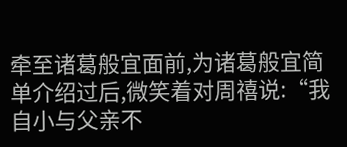牵至诸葛般宜面前,为诸葛般宜简单介绍过后,微笑着对周禧说:“我自小与父亲不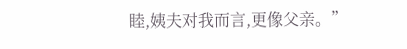睦,姨夫对我而言,更像父亲。”